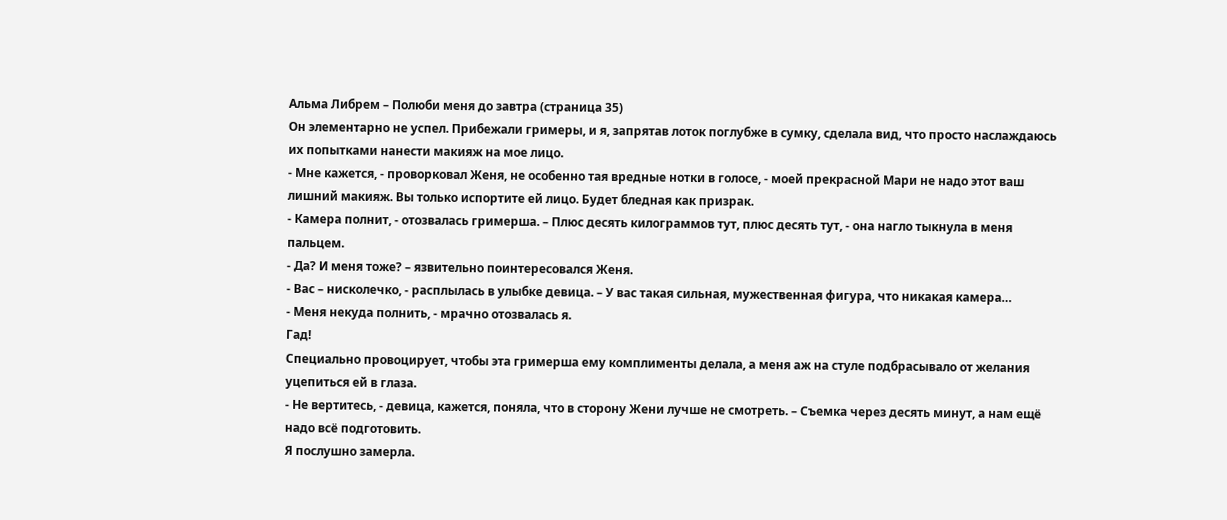Альма Либрем – Полюби меня до завтра (страница 35)
Он элементарно не успел. Прибежали гримеры, и я, запрятав лоток поглубже в сумку, сделала вид, что просто наслаждаюсь их попытками нанести макияж на мое лицо.
- Мне кажется, - проворковал Женя, не особенно тая вредные нотки в голосе, - моей прекрасной Мари не надо этот ваш лишний макияж. Вы только испортите ей лицо. Будет бледная как призрак.
- Камера полнит, - отозвалась гримерша. – Плюс десять килограммов тут, плюс десять тут, - она нагло тыкнула в меня пальцем.
- Да? И меня тоже? – язвительно поинтересовался Женя.
- Вас – нисколечко, - расплылась в улыбке девица. – У вас такая сильная, мужественная фигура, что никакая камера…
- Меня некуда полнить, - мрачно отозвалась я.
Гад!
Специально провоцирует, чтобы эта гримерша ему комплименты делала, а меня аж на стуле подбрасывало от желания уцепиться ей в глаза.
- Не вертитесь, - девица, кажется, поняла, что в сторону Жени лучше не смотреть. – Съемка через десять минут, а нам ещё надо всё подготовить.
Я послушно замерла.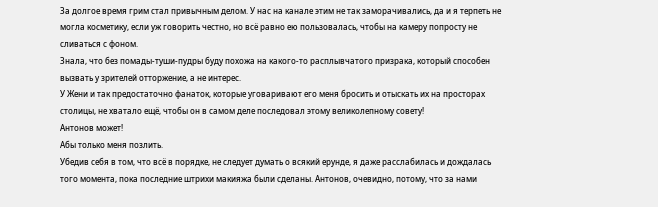За долгое время грим стал привычным делом. У нас на канале этим не так заморачивались, да и я терпеть не могла косметику, если уж говорить честно, но всё равно ею пользовалась, чтобы на камеру попросту не сливаться с фоном.
Знала, что без помады-туши-пудры буду похожа на какого-то расплывчатого призрака, который способен вызвать у зрителей отторжение, а не интерес.
У Жени и так предостаточно фанаток, которые уговаривают его меня бросить и отыскать их на просторах столицы, не хватало ещё, чтобы он в самом деле последовал этому великолепному совету!
Антонов может!
Абы только меня позлить.
Убедив себя в том, что всё в порядке, не следует думать о всякий ерунде, я даже расслабилась и дождалась того момента, пока последние штрихи макияжа были сделаны. Антонов, очевидно, потому, что за нами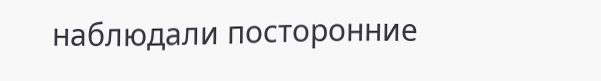наблюдали посторонние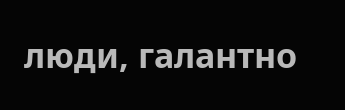люди, галантно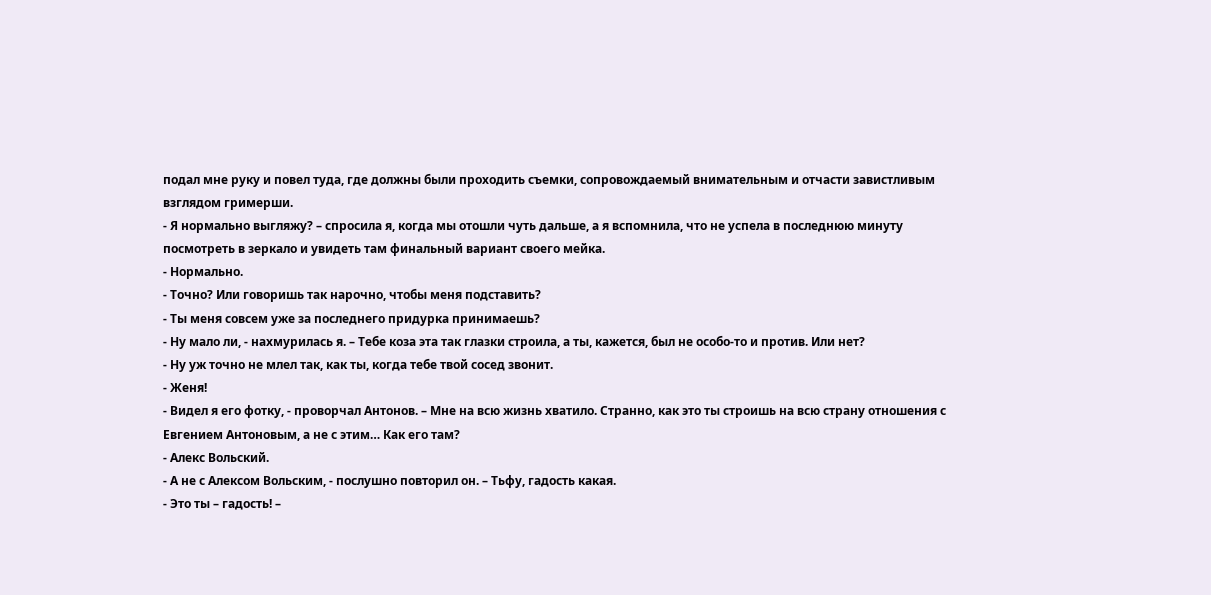подал мне руку и повел туда, где должны были проходить съемки, сопровождаемый внимательным и отчасти завистливым взглядом гримерши.
- Я нормально выгляжу? – спросила я, когда мы отошли чуть дальше, а я вспомнила, что не успела в последнюю минуту посмотреть в зеркало и увидеть там финальный вариант своего мейка.
- Нормально.
- Точно? Или говоришь так нарочно, чтобы меня подставить?
- Ты меня совсем уже за последнего придурка принимаешь?
- Ну мало ли, - нахмурилась я. – Тебе коза эта так глазки строила, а ты, кажется, был не особо-то и против. Или нет?
- Ну уж точно не млел так, как ты, когда тебе твой сосед звонит.
- Женя!
- Видел я его фотку, - проворчал Антонов. – Мне на всю жизнь хватило. Странно, как это ты строишь на всю страну отношения с Евгением Антоновым, а не с этим… Как его там?
- Алекс Вольский.
- А не с Алексом Вольским, - послушно повторил он. – Тьфу, гадость какая.
- Это ты – гадость! –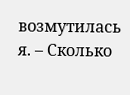возмутилась я. – Сколько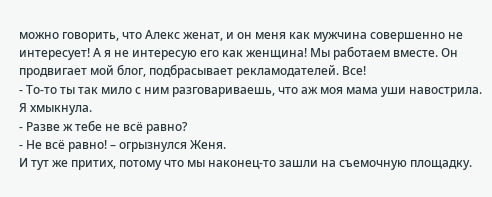можно говорить, что Алекс женат, и он меня как мужчина совершенно не интересует! А я не интересую его как женщина! Мы работаем вместе. Он продвигает мой блог, подбрасывает рекламодателей. Все!
- То-то ты так мило с ним разговариваешь, что аж моя мама уши навострила.
Я хмыкнула.
- Разве ж тебе не всё равно?
- Не всё равно! – огрызнулся Женя.
И тут же притих, потому что мы наконец-то зашли на съемочную площадку.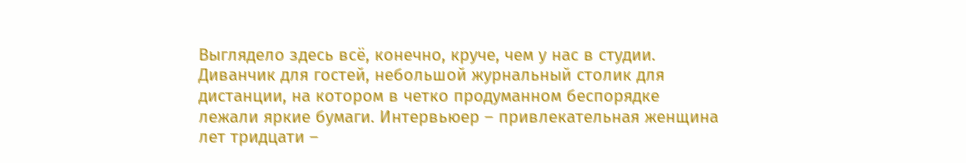Выглядело здесь всё, конечно, круче, чем у нас в студии. Диванчик для гостей, небольшой журнальный столик для дистанции, на котором в четко продуманном беспорядке лежали яркие бумаги. Интервьюер – привлекательная женщина лет тридцати –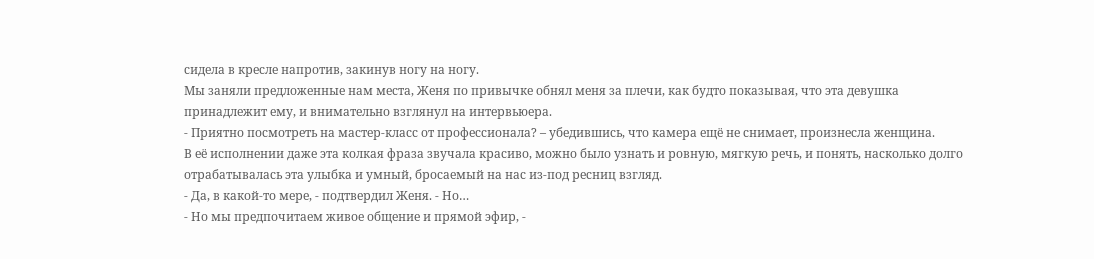сидела в кресле напротив, закинув ногу на ногу.
Мы заняли предложенные нам места, Женя по привычке обнял меня за плечи, как будто показывая, что эта девушка принадлежит ему, и внимательно взглянул на интервьюера.
- Приятно посмотреть на мастер-класс от профессионала? – убедившись, что камера ещё не снимает, произнесла женщина.
В её исполнении даже эта колкая фраза звучала красиво, можно было узнать и ровную, мягкую речь, и понять, насколько долго отрабатывалась эта улыбка и умный, бросаемый на нас из-под ресниц взгляд.
- Да, в какой-то мере, - подтвердил Женя. - Но…
- Но мы предпочитаем живое общение и прямой эфир, -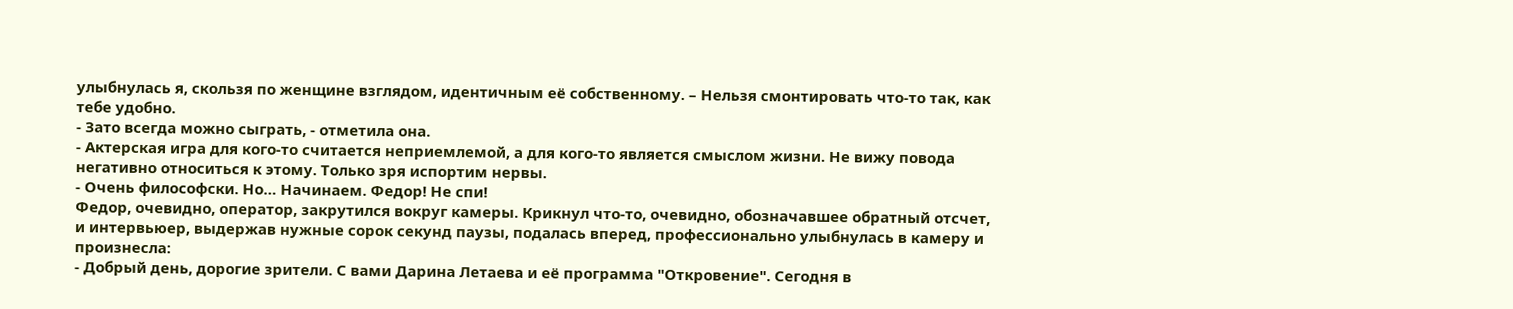улыбнулась я, скользя по женщине взглядом, идентичным её собственному. – Нельзя смонтировать что-то так, как тебе удобно.
- Зато всегда можно сыграть, - отметила она.
- Актерская игра для кого-то считается неприемлемой, а для кого-то является смыслом жизни. Не вижу повода негативно относиться к этому. Только зря испортим нервы.
- Очень философски. Но… Начинаем. Федор! Не спи!
Федор, очевидно, оператор, закрутился вокруг камеры. Крикнул что-то, очевидно, обозначавшее обратный отсчет, и интервьюер, выдержав нужные сорок секунд паузы, подалась вперед, профессионально улыбнулась в камеру и произнесла:
- Добрый день, дорогие зрители. С вами Дарина Летаева и её программа "Откровение". Сегодня в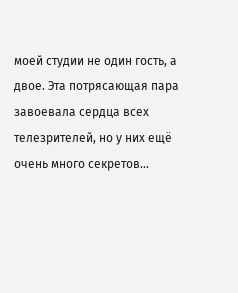моей студии не один гость, а двое. Эта потрясающая пара завоевала сердца всех телезрителей, но у них ещё очень много секретов…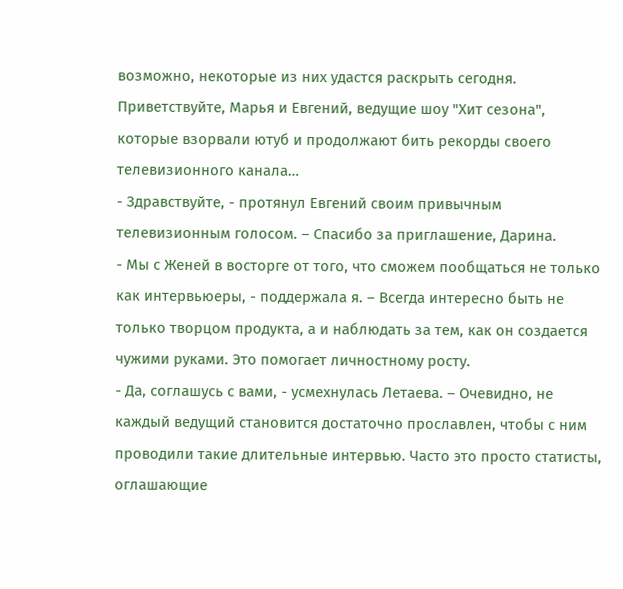возможно, некоторые из них удастся раскрыть сегодня. Приветствуйте, Марья и Евгений, ведущие шоу "Хит сезона", которые взорвали ютуб и продолжают бить рекорды своего телевизионного канала…
- Здравствуйте, - протянул Евгений своим привычным телевизионным голосом. – Спасибо за приглашение, Дарина.
- Мы с Женей в восторге от того, что сможем пообщаться не только как интервьюеры, - поддержала я. – Всегда интересно быть не только творцом продукта, а и наблюдать за тем, как он создается чужими руками. Это помогает личностному росту.
- Да, соглашусь с вами, - усмехнулась Летаева. – Очевидно, не каждый ведущий становится достаточно прославлен, чтобы с ним проводили такие длительные интервью. Часто это просто статисты, оглашающие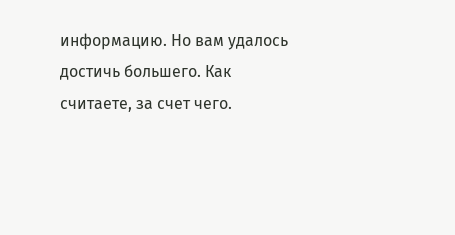информацию. Но вам удалось достичь большего. Как считаете, за счет чего.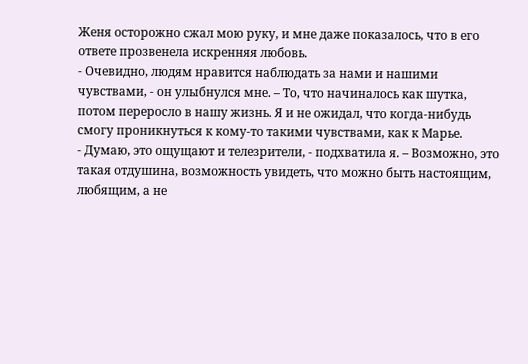Женя осторожно сжал мою руку, и мне даже показалось, что в его ответе прозвенела искренняя любовь.
- Очевидно, людям нравится наблюдать за нами и нашими чувствами, - он улыбнулся мне. – То, что начиналось как шутка, потом переросло в нашу жизнь. Я и не ожидал, что когда-нибудь смогу проникнуться к кому-то такими чувствами, как к Марье.
- Думаю, это ощущают и телезрители, - подхватила я. – Возможно, это такая отдушина, возможность увидеть, что можно быть настоящим, любящим, а не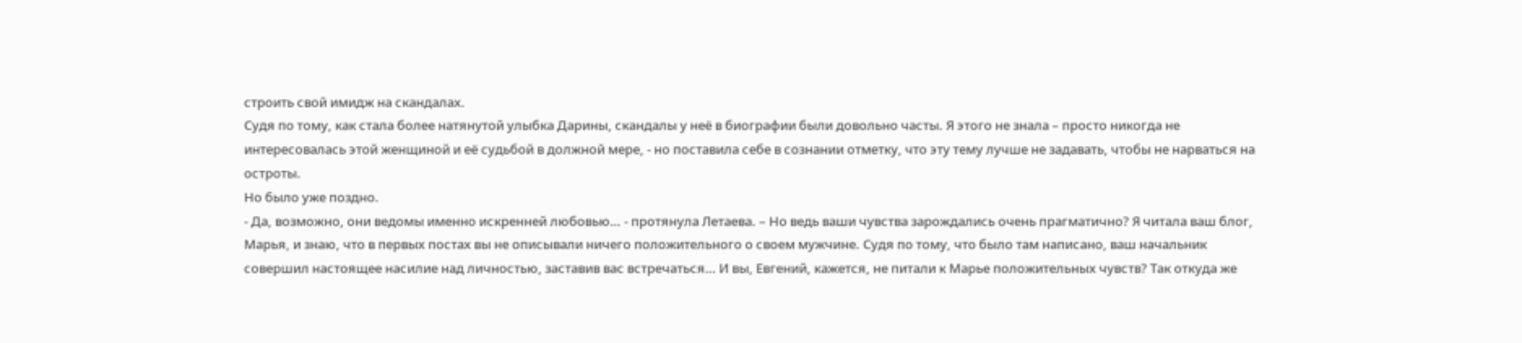строить свой имидж на скандалах.
Судя по тому, как стала более натянутой улыбка Дарины, скандалы у неё в биографии были довольно часты. Я этого не знала – просто никогда не интересовалась этой женщиной и её судьбой в должной мере, - но поставила себе в сознании отметку, что эту тему лучше не задавать, чтобы не нарваться на остроты.
Но было уже поздно.
- Да, возможно, они ведомы именно искренней любовью… - протянула Летаева. – Но ведь ваши чувства зарождались очень прагматично? Я читала ваш блог, Марья, и знаю, что в первых постах вы не описывали ничего положительного о своем мужчине. Судя по тому, что было там написано, ваш начальник совершил настоящее насилие над личностью, заставив вас встречаться… И вы, Евгений, кажется, не питали к Марье положительных чувств? Так откуда же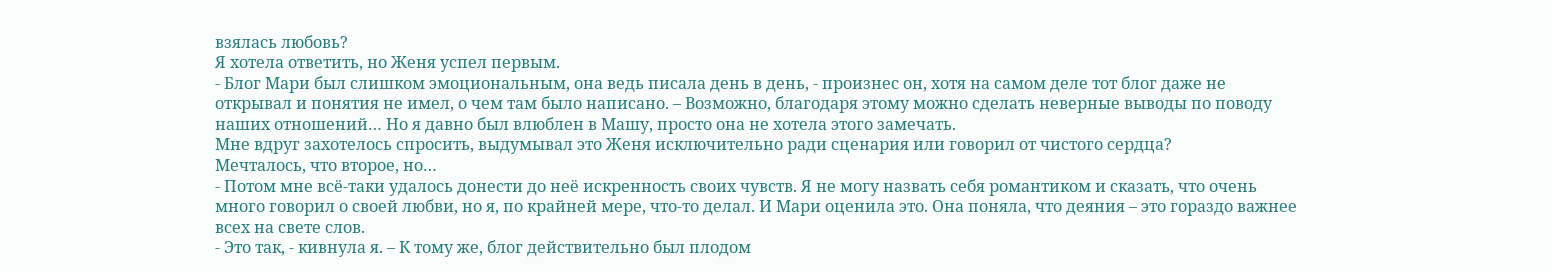взялась любовь?
Я хотела ответить, но Женя успел первым.
- Блог Мари был слишком эмоциональным, она ведь писала день в день, - произнес он, хотя на самом деле тот блог даже не открывал и понятия не имел, о чем там было написано. – Возможно, благодаря этому можно сделать неверные выводы по поводу наших отношений… Но я давно был влюблен в Машу, просто она не хотела этого замечать.
Мне вдруг захотелось спросить, выдумывал это Женя исключительно ради сценария или говорил от чистого сердца?
Мечталось, что второе, но…
- Потом мне всё-таки удалось донести до неё искренность своих чувств. Я не могу назвать себя романтиком и сказать, что очень много говорил о своей любви, но я, по крайней мере, что-то делал. И Мари оценила это. Она поняла, что деяния – это гораздо важнее всех на свете слов.
- Это так, - кивнула я. – К тому же, блог действительно был плодом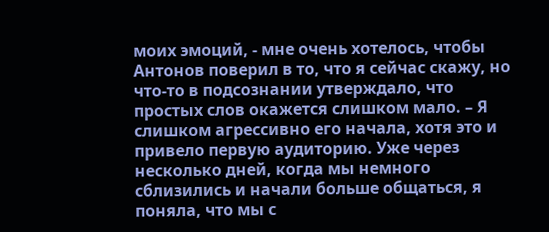моих эмоций, - мне очень хотелось, чтобы Антонов поверил в то, что я сейчас скажу, но что-то в подсознании утверждало, что простых слов окажется слишком мало. – Я слишком агрессивно его начала, хотя это и привело первую аудиторию. Уже через несколько дней, когда мы немного сблизились и начали больше общаться, я поняла, что мы с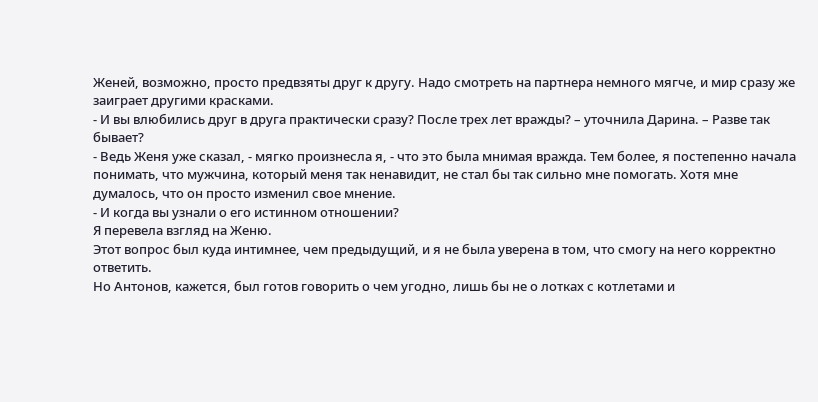Женей, возможно, просто предвзяты друг к другу. Надо смотреть на партнера немного мягче, и мир сразу же заиграет другими красками.
- И вы влюбились друг в друга практически сразу? После трех лет вражды? – уточнила Дарина. – Разве так бывает?
- Ведь Женя уже сказал, - мягко произнесла я, - что это была мнимая вражда. Тем более, я постепенно начала понимать, что мужчина, который меня так ненавидит, не стал бы так сильно мне помогать. Хотя мне думалось, что он просто изменил свое мнение.
- И когда вы узнали о его истинном отношении?
Я перевела взгляд на Женю.
Этот вопрос был куда интимнее, чем предыдущий, и я не была уверена в том, что смогу на него корректно ответить.
Но Антонов, кажется, был готов говорить о чем угодно, лишь бы не о лотках с котлетами и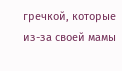гречкой, которые из-за своей мамы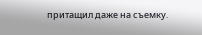притащил даже на съемку.